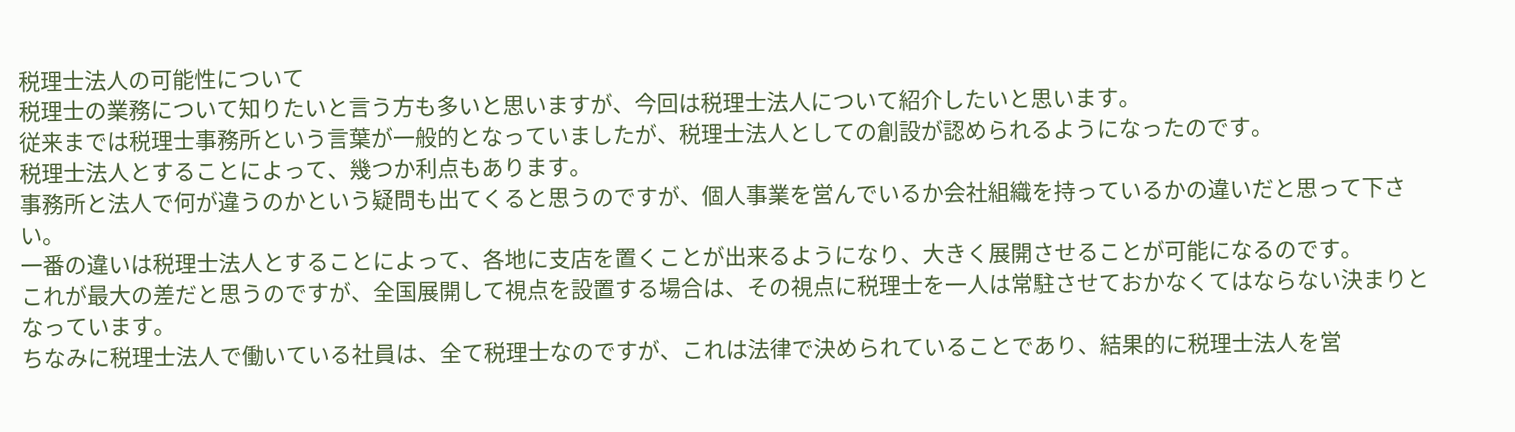税理士法人の可能性について
税理士の業務について知りたいと言う方も多いと思いますが、今回は税理士法人について紹介したいと思います。
従来までは税理士事務所という言葉が一般的となっていましたが、税理士法人としての創設が認められるようになったのです。
税理士法人とすることによって、幾つか利点もあります。
事務所と法人で何が違うのかという疑問も出てくると思うのですが、個人事業を営んでいるか会社組織を持っているかの違いだと思って下さい。
一番の違いは税理士法人とすることによって、各地に支店を置くことが出来るようになり、大きく展開させることが可能になるのです。
これが最大の差だと思うのですが、全国展開して視点を設置する場合は、その視点に税理士を一人は常駐させておかなくてはならない決まりとなっています。
ちなみに税理士法人で働いている社員は、全て税理士なのですが、これは法律で決められていることであり、結果的に税理士法人を営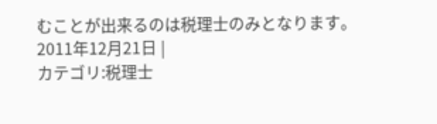むことが出来るのは税理士のみとなります。
2011年12月21日 |
カテゴリ:税理士